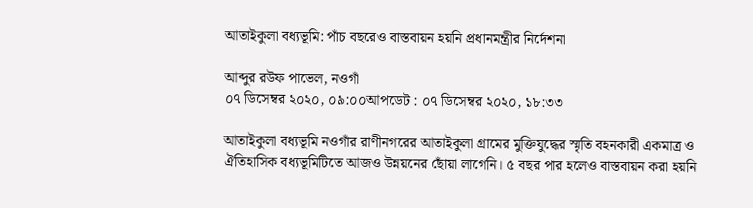আতাইকুলা বধ্যভূমি: পাঁচ বছরেও বাস্তবায়ন হয়নি প্রধানমন্ত্রীর নির্দেশনা

আব্দুর রউফ পাভেল, নওগাঁ
০৭ ডিসেম্বর ২০২০, ০৯:০০আপডেট : ০৭ ডিসেম্বর ২০২০, ১৮:৩৩

আতাইকুলা বধ্যভূমি নওগাঁর রাণীনগরের আতাইকুলা গ্রামের মুক্তিযুদ্ধের স্মৃতি বহনকারী একমাত্র ও ঐতিহাসিক বধ্যভূমিটিতে আজও উন্নয়নের ছোঁয়া লাগেনি। ৫ বছর পার হলেও বাস্তবায়ন করা হয়নি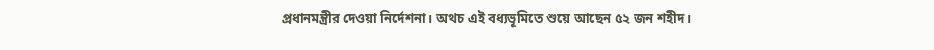প্রধানমন্ত্রীর দেওয়া নির্দেশনা। অথচ এই বধ্যভূমিতে শুয়ে আছেন ৫২ জন শহীদ।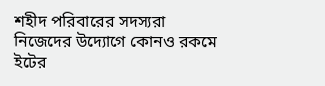শহীদ পরিবারের সদস্যরা নিজেদের উদ‌্যোগে কোনও রকমে ইটের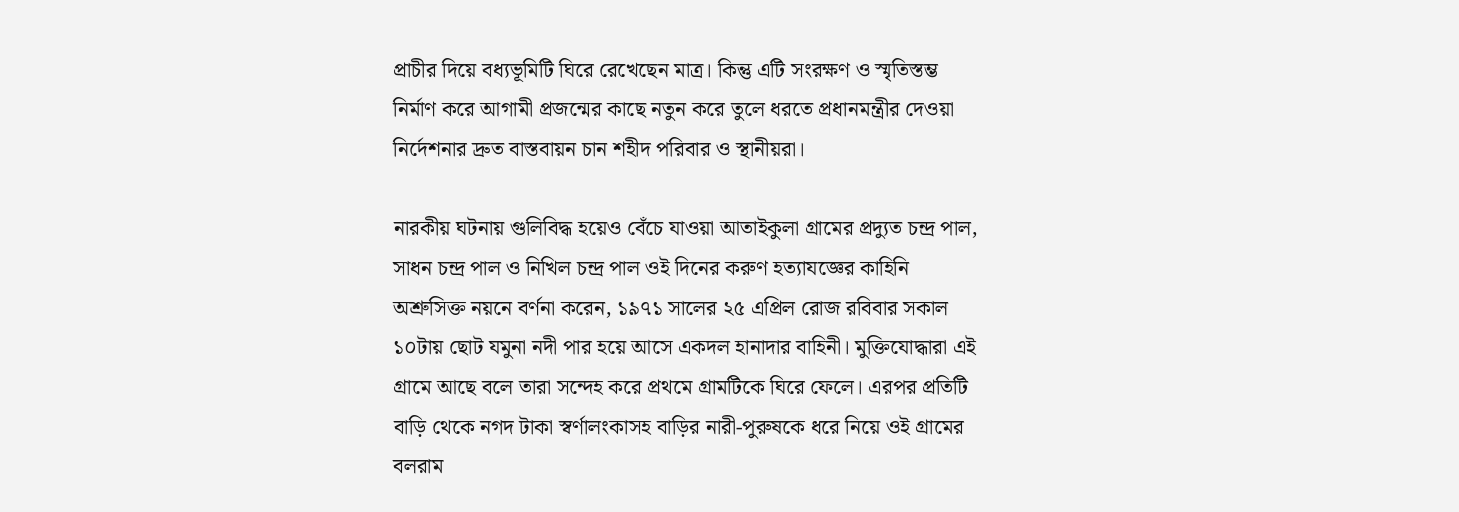প্রাচীর দিয়ে বধ্যভূমিটি ঘিরে রেখেছেন মাত্র। কিন্তু এটি সংরক্ষণ ও স্মৃতিস্তম্ভ নির্মাণ করে আগামী প্রজন্মের কাছে নতুন করে তুলে ধরতে প্রধানমন্ত্রীর দেওয়া নির্দেশনার দ্রুত বাস্তবায়ন চান শহীদ পরিবার ও স্থানীয়রা।

নারকীয় ঘটনায় গুলিবিদ্ধ হয়েও বেঁচে যাওয়া আতাইকুলা গ্রামের প্রদ্যুত চন্দ্র পাল, সাধন চন্দ্র পাল ও নিখিল চন্দ্র পাল ওই দিনের করুণ হত্যাযজ্ঞের কাহিনি অশ্রুসিক্ত নয়নে বর্ণনা করেন, ১৯৭১ সালের ২৫ এপ্রিল রোজ রবিবার সকাল ১০টায় ছোট যমুনা নদী পার হয়ে আসে একদল হানাদার বাহিনী। মুক্তিযোদ্ধারা এই গ্রামে আছে বলে তারা সন্দেহ করে প্রথমে গ্রামটিকে ঘিরে ফেলে। এরপর প্রতিটি বাড়ি থেকে নগদ টাকা স্বর্ণালংকাসহ বাড়ির নারী-পুরুষকে ধরে নিয়ে ওই গ্রামের বলরাম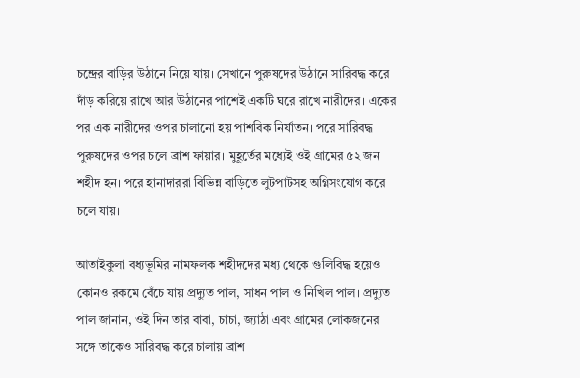চন্দ্রের বাড়ির উঠানে নিয়ে যায়। সেখানে পুরুষদের উঠানে সারিবদ্ধ করে দাঁড় করিয়ে রাখে আর উঠানের পাশেই একটি ঘরে রাখে নারীদের। একের পর এক নারীদের ওপর চালানো হয় পাশবিক নির্যাতন। পরে সারিবদ্ধ পুরুষদের ওপর চলে ব্রাশ ফায়ার। মুহূর্তের মধ্যেই ওই গ্রামের ৫২ জন শহীদ হন। পরে হানাদাররা বিভিন্ন বাড়িতে লুটপাটসহ অগ্নিসংযোগ করে চলে যায়।

আতাইকুলা বধ্যভূমির নামফলক শহীদদের মধ্য থেকে গুলিবিদ্ধ হয়েও কোনও রকমে বেঁচে যায় প্রদ্যুত পাল, সাধন পাল ও নিখিল পাল। প্রদ্যুত পাল জানান, ওই দিন তার বাবা, চাচা, জ্যাঠা এবং গ্রামের লোকজনের সঙ্গে তাকেও সারিবদ্ধ করে চালায় ব্রাশ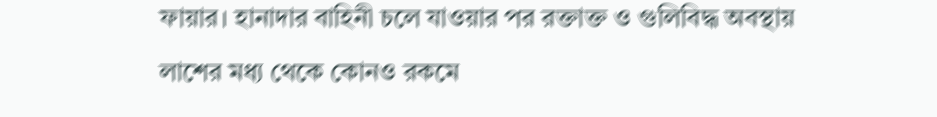ফায়ার। হানাদার বাহিনী চলে যাওয়ার পর রক্তাক্ত ও গুলিবিদ্ধ অবস্থায় লাশের মধ্য থেকে কোনও রকমে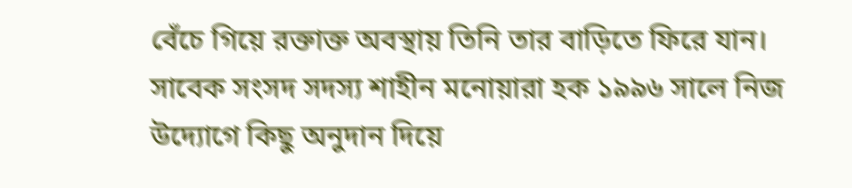বেঁচে গিয়ে রক্তাক্ত অবস্থায় তিনি তার বাড়িতে ফিরে যান।
সাবেক সংসদ সদস্য শাহীন মনোয়ারা হক ১৯৯৬ সালে নিজ উদ্যোগে কিছু অনুদান দিয়ে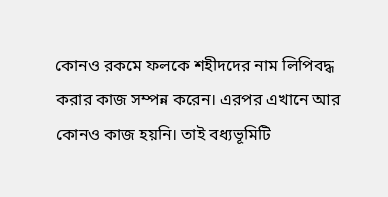কোনও রকমে ফলকে শহীদদের নাম লিপিবদ্ধ করার কাজ সম্পন্ন করেন। এরপর এখানে আর কোনও কাজ হয়নি। তাই বধ্যভূমিটি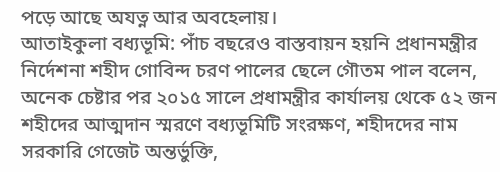পড়ে আছে অযত্ন আর অবহেলায়।
আতাইকুলা বধ্যভূমি: পাঁচ বছরেও বাস্তবায়ন হয়নি প্রধানমন্ত্রীর নির্দেশনা শহীদ গোবিন্দ চরণ পালের ছেলে গৌতম পাল বলেন, অনেক চেষ্টার পর ২০১৫ সালে প্রধামন্ত্রীর কার্যালয় থেকে ৫২ জন শহীদের আত্মদান স্মরণে বধ্যভূমিটি সংরক্ষণ, শহীদদের নাম সরকারি গেজেট অন্তর্ভুক্তি,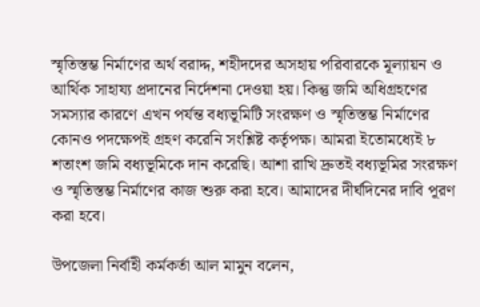স্মৃতিস্তম্ভ নির্মাণের অর্থ বরাদ্দ, শহীদদের অসহায় পরিবারকে মূল্যায়ন ও আর্থিক সাহায্য প্রদানের নির্দেশনা দেওয়া হয়। কিন্তু জমি অধিগ্রহণের সমস্যার কারণে এখন পর্যন্ত বধ্যভূমিটি সংরক্ষণ ও স্মৃতিস্তম্ভ নির্মাণের কোনও পদক্ষেপই গ্রহণ করেনি সংশ্লিষ্ট কর্তৃপক্ষ। আমরা ইতোমধ্যেই ৮ শতাংশ জমি বধ্যভূমিকে দান করেছি। আশা রাখি দ্রুতই বধ্যভূমির সংরক্ষণ ও স্মৃতিস্তম্ভ নির্মাণের কাজ শুরু করা হবে। আমাদের দীর্ঘদিনের দাবি পূরণ করা হবে।

উপজেলা নির্বাহী কর্মকর্তা আল মামুন বলেন,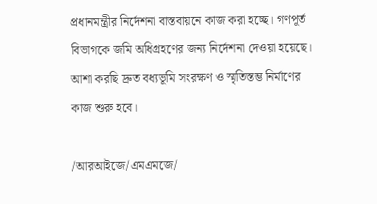প্রধানমন্ত্রীর নির্দেশনা বাস্তবায়নে কাজ করা হচ্ছে। গণপূর্ত বিভাগকে জমি অধিগ্রহণের জন্য নির্দেশনা দেওয়া হয়েছে। আশা করছি দ্রুত বধ্যভূমি সংরক্ষণ ও স্মৃতিস্তম্ভ নির্মাণের কাজ শুরু হবে।

/আরআইজে/এমএমজে/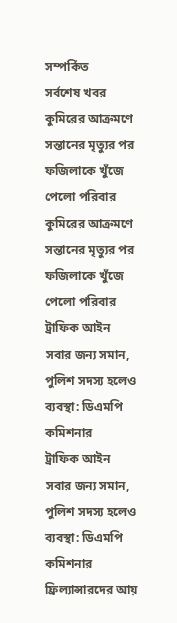সম্পর্কিত
সর্বশেষ খবর
কুমিরের আক্রমণে সন্তানের মৃত্যুর পর ফজিলাকে খুঁজে পেলো পরিবার
কুমিরের আক্রমণে সন্তানের মৃত্যুর পর ফজিলাকে খুঁজে পেলো পরিবার
ট্রাফিক আইন সবার জন্য সমান, পুলিশ সদস্য হলেও ব্যবস্থা: ডিএমপি কমিশনার
ট্রাফিক আইন সবার জন্য সমান, পুলিশ সদস্য হলেও ব্যবস্থা: ডিএমপি কমিশনার
ফ্রিল্যান্সারদের আয়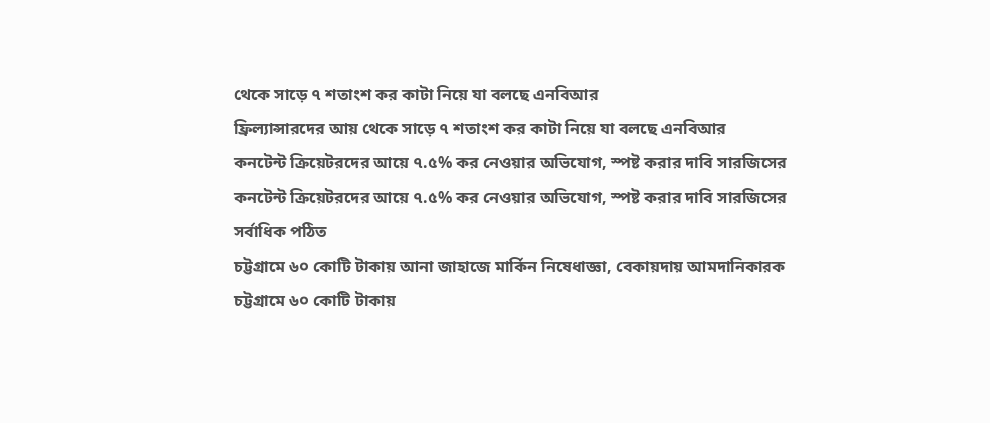থেকে সাড়ে ৭ শতাংশ কর কাটা নিয়ে যা বলছে এনবিআর
ফ্রিল্যান্সারদের আয় থেকে সাড়ে ৭ শতাংশ কর কাটা নিয়ে যা বলছে এনবিআর
কনটেন্ট ক্রিয়েটরদের আয়ে ৭.৫% কর নেওয়ার অভিযোগ, স্পষ্ট করার দাবি সারজিসের
কনটেন্ট ক্রিয়েটরদের আয়ে ৭.৫% কর নেওয়ার অভিযোগ, স্পষ্ট করার দাবি সারজিসের
সর্বাধিক পঠিত
চট্টগ্রামে ৬০ কোটি টাকায় আনা জাহাজে মার্কিন নিষেধাজ্ঞা, বেকায়দায় আমদানিকারক
চট্টগ্রামে ৬০ কোটি টাকায়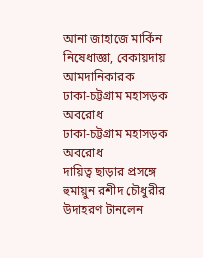আনা জাহাজে মার্কিন নিষেধাজ্ঞা, বেকায়দায় আমদানিকারক
ঢাকা-চট্টগ্রাম মহাসড়ক অবরোধ
ঢাকা-চট্টগ্রাম মহাসড়ক অবরোধ
দায়িত্ব ছাড়ার প্রসঙ্গে হুমায়ুন রশীদ চৌধুরীর উদাহরণ টানলেন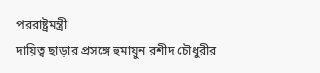পররাষ্ট্রমন্ত্রী
দায়িত্ব ছাড়ার প্রসঙ্গে হুমায়ুন রশীদ চৌধুরীর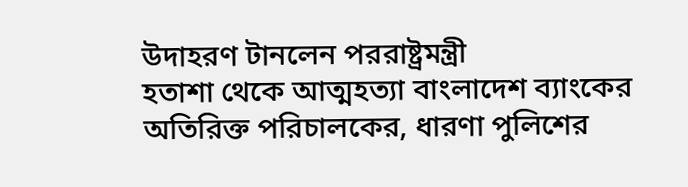উদাহরণ টানলেন পররাষ্ট্রমন্ত্রী
হতাশা থেকে আত্মহত্যা বাংলাদেশ ব্যাংকের অতিরিক্ত পরিচালকের, ধারণা পুলিশের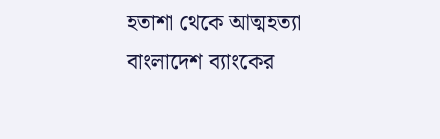হতাশা থেকে আত্মহত্যা বাংলাদেশ ব্যাংকের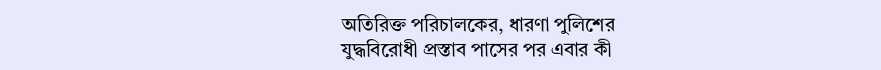অতিরিক্ত পরিচালকের, ধারণা পুলিশের
যুদ্ধবিরোধী প্রস্তাব পাসের পর এবার কী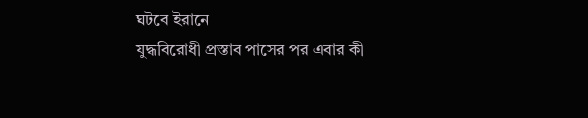ঘটবে ইরানে
যুদ্ধবিরোধী প্রস্তাব পাসের পর এবার কী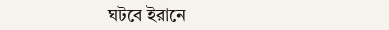ঘটবে ইরানে